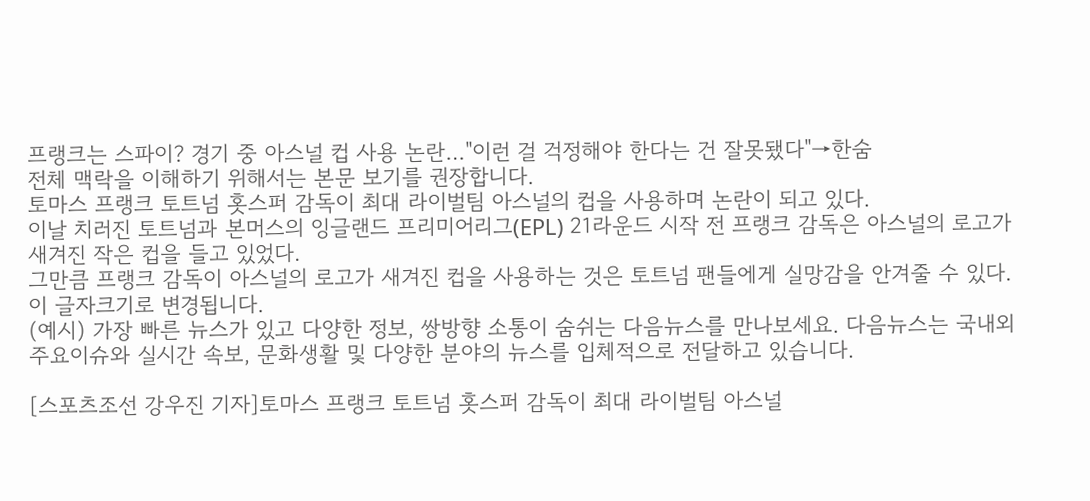프랭크는 스파이? 경기 중 아스널 컵 사용 논란…"이런 걸 걱정해야 한다는 건 잘못됐다"→한숨
전체 맥락을 이해하기 위해서는 본문 보기를 권장합니다.
토마스 프랭크 토트넘 홋스퍼 감독이 최대 라이벌팀 아스널의 컵을 사용하며 논란이 되고 있다.
이날 치러진 토트넘과 본머스의 잉글랜드 프리미어리그(EPL) 21라운드 시작 전 프랭크 감독은 아스널의 로고가 새겨진 작은 컵을 들고 있었다.
그만큼 프랭크 감독이 아스널의 로고가 새겨진 컵을 사용하는 것은 토트넘 팬들에게 실망감을 안겨줄 수 있다.
이 글자크기로 변경됩니다.
(예시) 가장 빠른 뉴스가 있고 다양한 정보, 쌍방향 소통이 숨쉬는 다음뉴스를 만나보세요. 다음뉴스는 국내외 주요이슈와 실시간 속보, 문화생활 및 다양한 분야의 뉴스를 입체적으로 전달하고 있습니다.

[스포츠조선 강우진 기자]토마스 프랭크 토트넘 홋스퍼 감독이 최대 라이벌팀 아스널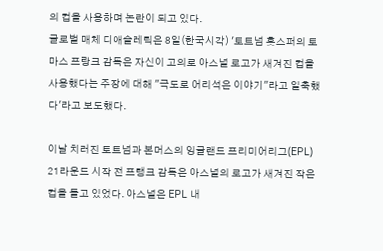의 컵을 사용하며 논란이 되고 있다.
글로벌 매체 디애슬레틱은 8일(한국시각) '토트넘 홋스퍼의 토마스 프랑크 감독은 자신이 고의로 아스널 로고가 새겨진 컵을 사용했다는 주장에 대해 "극도로 어리석은 이야기"라고 일축했다'라고 보도했다.

이날 치러진 토트넘과 본머스의 잉글랜드 프리미어리그(EPL) 21라운드 시작 전 프랭크 감독은 아스널의 로고가 새겨진 작은 컵을 들고 있었다. 아스널은 EPL 내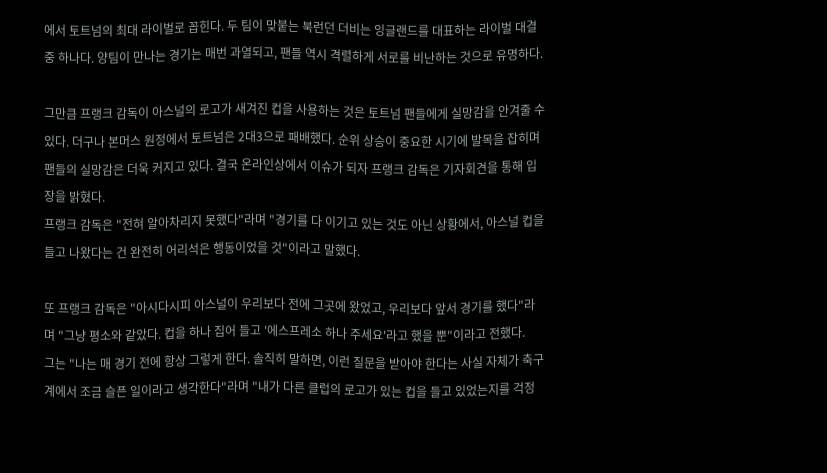에서 토트넘의 최대 라이벌로 꼽힌다. 두 팀이 맞붙는 북런던 더비는 잉글랜드를 대표하는 라이벌 대결 중 하나다. 양팀이 만나는 경기는 매번 과열되고, 팬들 역시 격렬하게 서로를 비난하는 것으로 유명하다.

그만큼 프랭크 감독이 아스널의 로고가 새겨진 컵을 사용하는 것은 토트넘 팬들에게 실망감을 안겨줄 수 있다. 더구나 본머스 원정에서 토트넘은 2대3으로 패배했다. 순위 상승이 중요한 시기에 발목을 잡히며 팬들의 실망감은 더욱 커지고 있다. 결국 온라인상에서 이슈가 되자 프랭크 감독은 기자회견을 통해 입장을 밝혔다.
프랭크 감독은 "전혀 알아차리지 못했다"라며 "경기를 다 이기고 있는 것도 아닌 상황에서, 아스널 컵을 들고 나왔다는 건 완전히 어리석은 행동이었을 것"이라고 말했다.

또 프랭크 감독은 "아시다시피 아스널이 우리보다 전에 그곳에 왔었고, 우리보다 앞서 경기를 했다"라며 "그냥 평소와 같았다. 컵을 하나 집어 들고 '에스프레소 하나 주세요'라고 했을 뿐"이라고 전했다.
그는 "나는 매 경기 전에 항상 그렇게 한다. 솔직히 말하면, 이런 질문을 받아야 한다는 사실 자체가 축구계에서 조금 슬픈 일이라고 생각한다"라며 "내가 다른 클럽의 로고가 있는 컵을 들고 있었는지를 걱정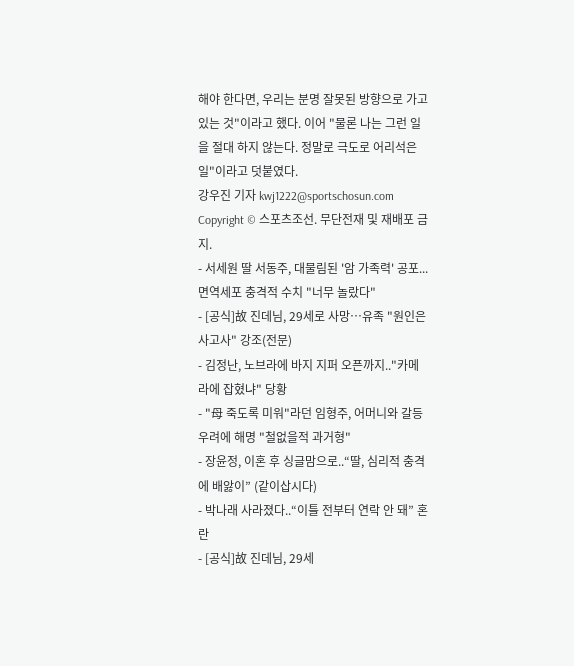해야 한다면, 우리는 분명 잘못된 방향으로 가고 있는 것"이라고 했다. 이어 "물론 나는 그런 일을 절대 하지 않는다. 정말로 극도로 어리석은 일"이라고 덧붙였다.
강우진 기자 kwj1222@sportschosun.com
Copyright © 스포츠조선. 무단전재 및 재배포 금지.
- 서세원 딸 서동주, 대물림된 '암 가족력' 공포...면역세포 충격적 수치 "너무 놀랐다"
- [공식]故 진데님, 29세로 사망…유족 "원인은 사고사" 강조(전문)
- 김정난, 노브라에 바지 지퍼 오픈까지.."카메라에 잡혔냐" 당황
- "母 죽도록 미워"라던 임형주, 어머니와 갈등 우려에 해명 "철없을적 과거형"
- 장윤정, 이혼 후 싱글맘으로..“딸, 심리적 충격에 배앓이” (같이삽시다)
- 박나래 사라졌다..“이틀 전부터 연락 안 돼” 혼란
- [공식]故 진데님, 29세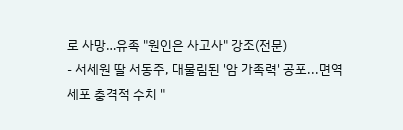로 사망…유족 "원인은 사고사" 강조(전문)
- 서세원 딸 서동주, 대물림된 '암 가족력' 공포...면역세포 충격적 수치 "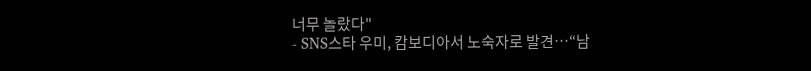너무 놀랐다"
- SNS스타 우미, 캄보디아서 노숙자로 발견…“남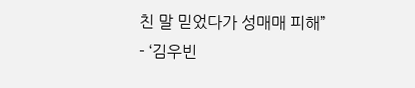친 말 믿었다가 성매매 피해”
- ‘김우빈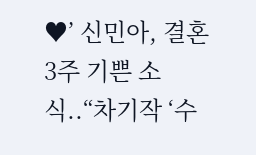♥’ 신민아, 결혼 3주 기쁜 소식..“차기작 ‘수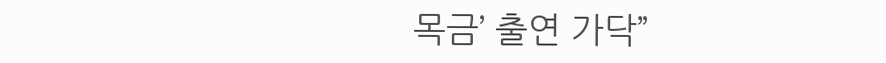목금’ 출연 가닥”